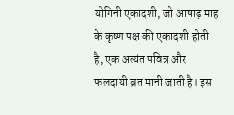योगिनी एकादशी, जो आषाढ़ माह के कृष्ण पक्ष की एकादशी होती है, एक अत्यंत पवित्र और फलदायी व्रत मानी जाती है। इस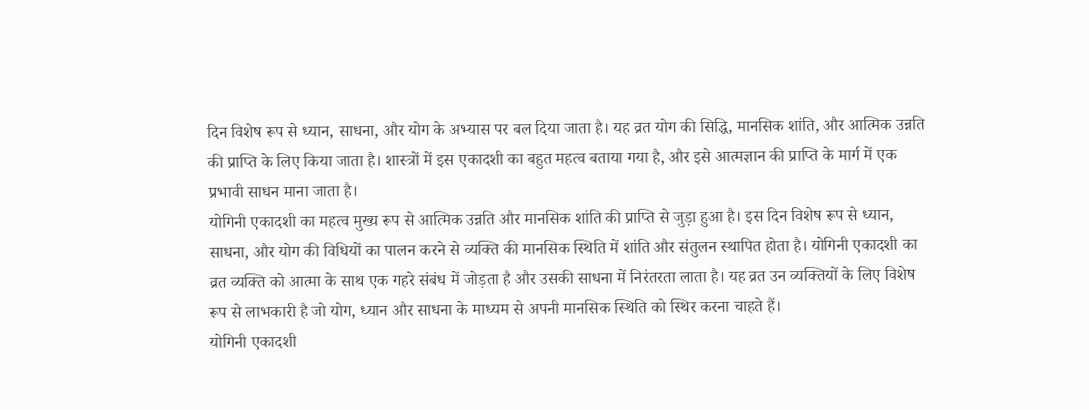दिन विशेष रूप से ध्यान, साधना, और योग के अभ्यास पर बल दिया जाता है। यह व्रत योग की सिद्धि, मानसिक शांति, और आत्मिक उन्नति की प्राप्ति के लिए किया जाता है। शास्त्रों में इस एकादशी का बहुत महत्व बताया गया है, और इसे आत्मज्ञान की प्राप्ति के मार्ग में एक प्रभावी साधन माना जाता है।
योगिनी एकादशी का महत्व मुख्य रूप से आत्मिक उन्नति और मानसिक शांति की प्राप्ति से जुड़ा हुआ है। इस दिन विशेष रूप से ध्यान, साधना, और योग की विधियों का पालन करने से व्यक्ति की मानसिक स्थिति में शांति और संतुलन स्थापित होता है। योगिनी एकादशी का व्रत व्यक्ति को आत्मा के साथ एक गहरे संबंध में जोड़ता है और उसकी साधना में निरंतरता लाता है। यह व्रत उन व्यक्तियों के लिए विशेष रूप से लाभकारी है जो योग, ध्यान और साधना के माध्यम से अपनी मानसिक स्थिति को स्थिर करना चाहते हैं।
योगिनी एकादशी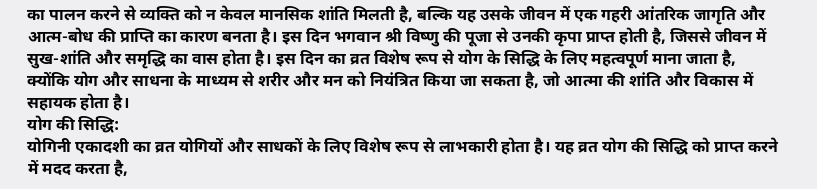का पालन करने से व्यक्ति को न केवल मानसिक शांति मिलती है, बल्कि यह उसके जीवन में एक गहरी आंतरिक जागृति और आत्म-बोध की प्राप्ति का कारण बनता है। इस दिन भगवान श्री विष्णु की पूजा से उनकी कृपा प्राप्त होती है, जिससे जीवन में सुख-शांति और समृद्धि का वास होता है। इस दिन का व्रत विशेष रूप से योग के सिद्धि के लिए महत्वपूर्ण माना जाता है, क्योंकि योग और साधना के माध्यम से शरीर और मन को नियंत्रित किया जा सकता है, जो आत्मा की शांति और विकास में सहायक होता है।
योग की सिद्धि:
योगिनी एकादशी का व्रत योगियों और साधकों के लिए विशेष रूप से लाभकारी होता है। यह व्रत योग की सिद्धि को प्राप्त करने में मदद करता है,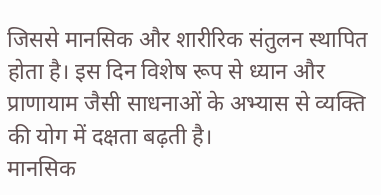जिससे मानसिक और शारीरिक संतुलन स्थापित होता है। इस दिन विशेष रूप से ध्यान और प्राणायाम जैसी साधनाओं के अभ्यास से व्यक्ति की योग में दक्षता बढ़ती है।
मानसिक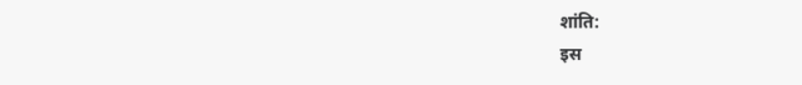शांति:
इस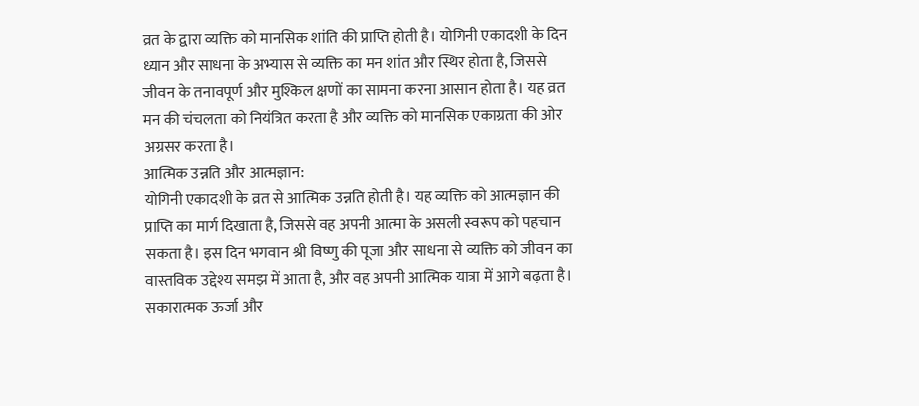व्रत के द्वारा व्यक्ति को मानसिक शांति की प्राप्ति होती है। योगिनी एकादशी के दिन ध्यान और साधना के अभ्यास से व्यक्ति का मन शांत और स्थिर होता है, जिससे जीवन के तनावपूर्ण और मुश्किल क्षणों का सामना करना आसान होता है। यह व्रत मन की चंचलता को नियंत्रित करता है और व्यक्ति को मानसिक एकाग्रता की ओर अग्रसर करता है।
आत्मिक उन्नति और आत्मज्ञान:
योगिनी एकादशी के व्रत से आत्मिक उन्नति होती है। यह व्यक्ति को आत्मज्ञान की प्राप्ति का मार्ग दिखाता है, जिससे वह अपनी आत्मा के असली स्वरूप को पहचान सकता है। इस दिन भगवान श्री विष्णु की पूजा और साधना से व्यक्ति को जीवन का वास्तविक उद्देश्य समझ में आता है, और वह अपनी आत्मिक यात्रा में आगे बढ़ता है।
सकारात्मक ऊर्जा और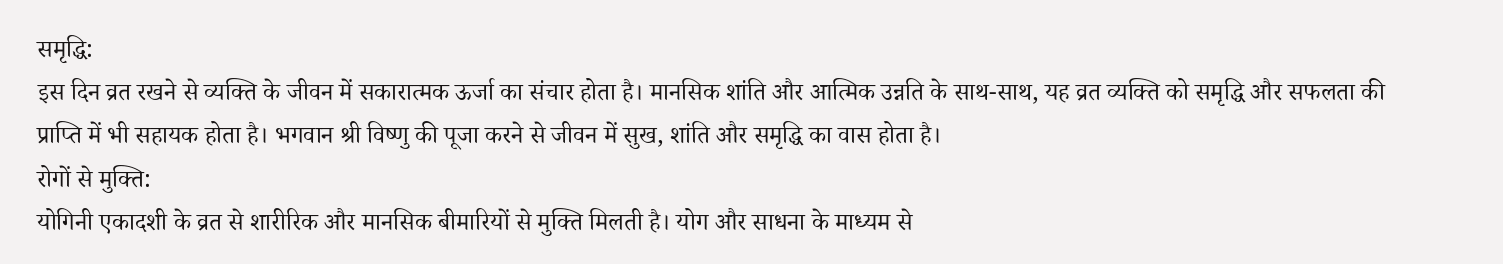समृद्धि:
इस दिन व्रत रखने से व्यक्ति के जीवन में सकारात्मक ऊर्जा का संचार होता है। मानसिक शांति और आत्मिक उन्नति के साथ-साथ, यह व्रत व्यक्ति को समृद्धि और सफलता की प्राप्ति में भी सहायक होता है। भगवान श्री विष्णु की पूजा करने से जीवन में सुख, शांति और समृद्धि का वास होता है।
रोगों से मुक्ति:
योगिनी एकादशी के व्रत से शारीरिक और मानसिक बीमारियों से मुक्ति मिलती है। योग और साधना के माध्यम से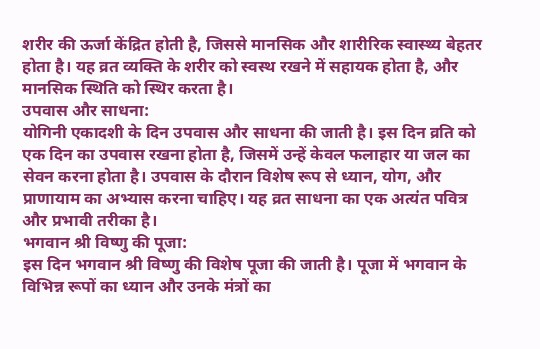शरीर की ऊर्जा केंद्रित होती है, जिससे मानसिक और शारीरिक स्वास्थ्य बेहतर होता है। यह व्रत व्यक्ति के शरीर को स्वस्थ रखने में सहायक होता है, और मानसिक स्थिति को स्थिर करता है।
उपवास और साधना:
योगिनी एकादशी के दिन उपवास और साधना की जाती है। इस दिन व्रति को एक दिन का उपवास रखना होता है, जिसमें उन्हें केवल फलाहार या जल का सेवन करना होता है। उपवास के दौरान विशेष रूप से ध्यान, योग, और प्राणायाम का अभ्यास करना चाहिए। यह व्रत साधना का एक अत्यंत पवित्र और प्रभावी तरीका है।
भगवान श्री विष्णु की पूजा:
इस दिन भगवान श्री विष्णु की विशेष पूजा की जाती है। पूजा में भगवान के विभिन्न रूपों का ध्यान और उनके मंत्रों का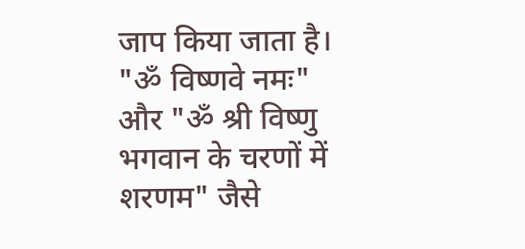जाप किया जाता है। "ॐ विष्णवे नमः" और "ॐ श्री विष्णु भगवान के चरणों में शरणम" जैसे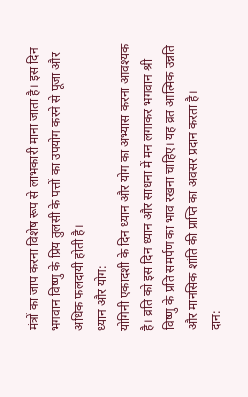मंत्रों का जाप करना विशेष रूप से लाभकारी माना जाता है। इस दिन भगवान विष्णु के प्रिय तुलसी के पत्तों का उपयोग करने से पूजा और अधिक फलदायी होती है।
ध्यान और योग:
योगिनी एकादशी के दिन ध्यान और योग का अभ्यास करना आवश्यक है। व्रति को इस दिन ध्यान और साधना में मन लगाकर भगवान श्री विष्णु के प्रति समर्पण का भाव रखना चाहिए। यह व्रत आत्मिक उन्नति और मानसिक शांति की प्राप्ति का अवसर प्रदान करता है।
दान: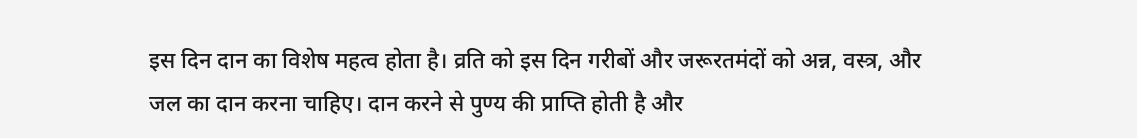इस दिन दान का विशेष महत्व होता है। व्रति को इस दिन गरीबों और जरूरतमंदों को अन्न, वस्त्र, और जल का दान करना चाहिए। दान करने से पुण्य की प्राप्ति होती है और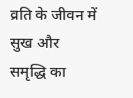व्रति के जीवन में सुख और समृद्धि का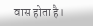वास होता है।